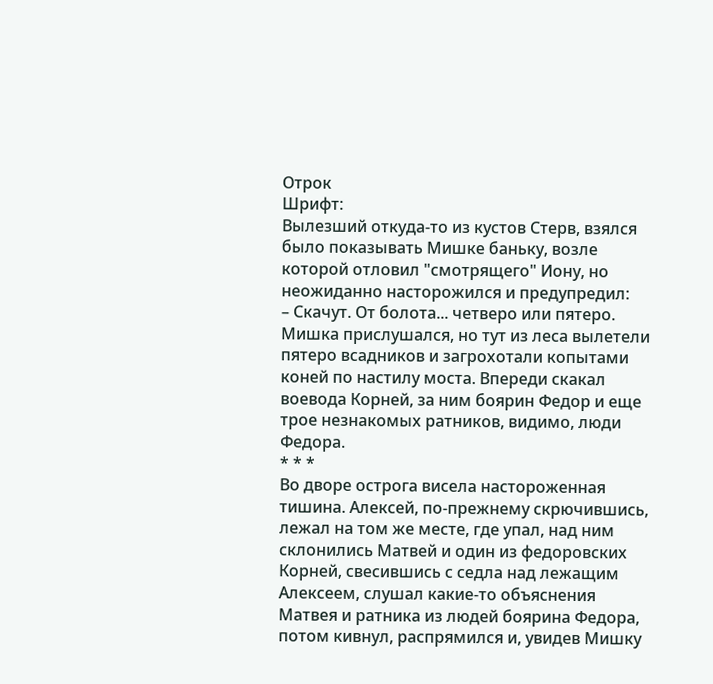Отрок
Шрифт:
Вылезший откуда-то из кустов Стерв, взялся было показывать Мишке баньку, возле которой отловил "смотрящего" Иону, но неожиданно насторожился и предупредил:
– Скачут. От болота... четверо или пятеро.
Мишка прислушался, но тут из леса вылетели пятеро всадников и загрохотали копытами коней по настилу моста. Впереди скакал воевода Корней, за ним боярин Федор и еще трое незнакомых ратников, видимо, люди Федора.
* * *
Во дворе острога висела настороженная тишина. Алексей, по-прежнему скрючившись, лежал на том же месте, где упал, над ним склонились Матвей и один из федоровских
Корней, свесившись с седла над лежащим Алексеем, слушал какие-то объяснения Матвея и ратника из людей боярина Федора, потом кивнул, распрямился и, увидев Мишку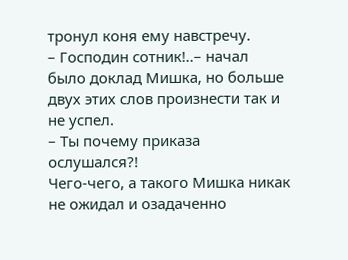тронул коня ему навстречу.
– Господин сотник!..– начал было доклад Мишка, но больше двух этих слов произнести так и не успел.
– Ты почему приказа ослушался?!
Чего-чего, а такого Мишка никак не ожидал и озадаченно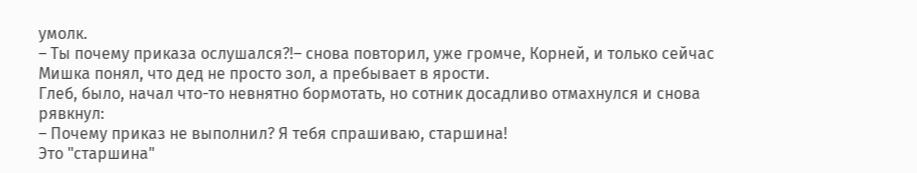умолк.
– Ты почему приказа ослушался?!– снова повторил, уже громче, Корней, и только сейчас Мишка понял, что дед не просто зол, а пребывает в ярости.
Глеб, было, начал что-то невнятно бормотать, но сотник досадливо отмахнулся и снова рявкнул:
– Почему приказ не выполнил? Я тебя спрашиваю, старшина!
Это "старшина"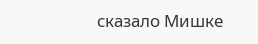сказало Мишке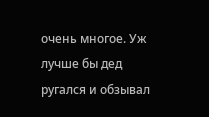очень многое. Уж лучше бы дед ругался и обзывал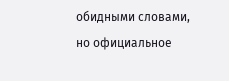обидными словами, но официальное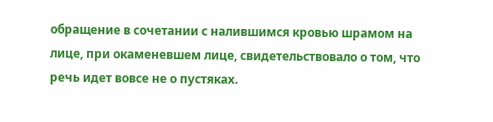обращение в сочетании с налившимся кровью шрамом на лице, при окаменевшем лице, свидетельствовало о том, что речь идет вовсе не о пустяках.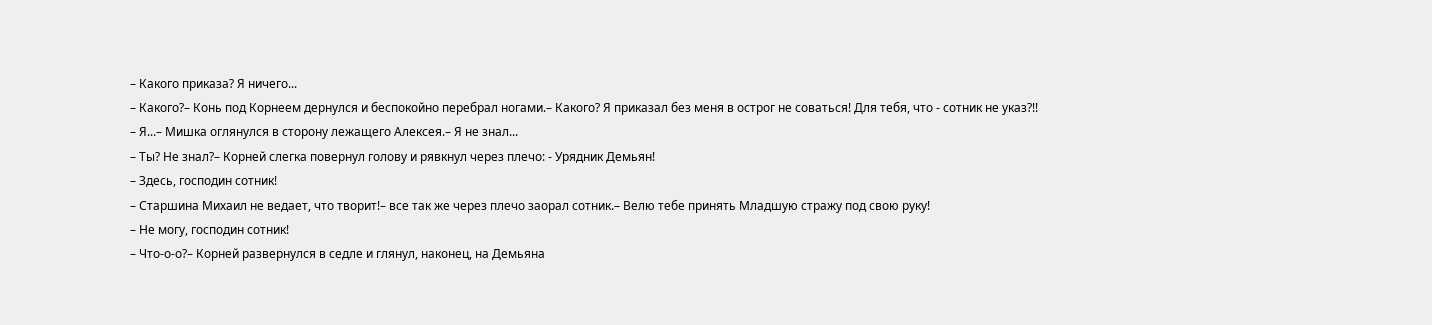– Какого приказа? Я ничего...
– Какого?– Конь под Корнеем дернулся и беспокойно перебрал ногами.– Какого? Я приказал без меня в острог не соваться! Для тебя, что - сотник не указ?!!
– Я...– Мишка оглянулся в сторону лежащего Алексея.– Я не знал...
– Ты? Не знал?– Корней слегка повернул голову и рявкнул через плечо: - Урядник Демьян!
– Здесь, господин сотник!
– Старшина Михаил не ведает, что творит!– все так же через плечо заорал сотник.– Велю тебе принять Младшую стражу под свою руку!
– Не могу, господин сотник!
– Что-о-о?– Корней развернулся в седле и глянул, наконец, на Демьяна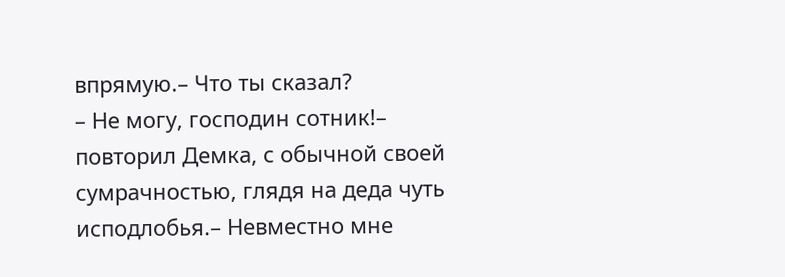впрямую.– Что ты сказал?
– Не могу, господин сотник!– повторил Демка, с обычной своей сумрачностью, глядя на деда чуть исподлобья.– Невместно мне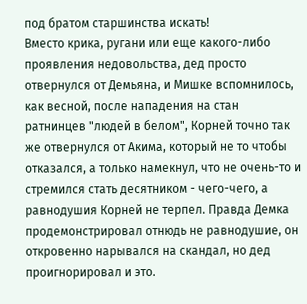под братом старшинства искать!
Вместо крика, ругани или еще какого-либо проявления недовольства, дед просто отвернулся от Демьяна, и Мишке вспомнилось, как весной, после нападения на стан ратнинцев "людей в белом", Корней точно так же отвернулся от Акима, который не то чтобы отказался, а только намекнул, что не очень-то и стремился стать десятником - чего-чего, а равнодушия Корней не терпел. Правда Демка продемонстрировал отнюдь не равнодушие, он откровенно нарывался на скандал, но дед проигнорировал и это.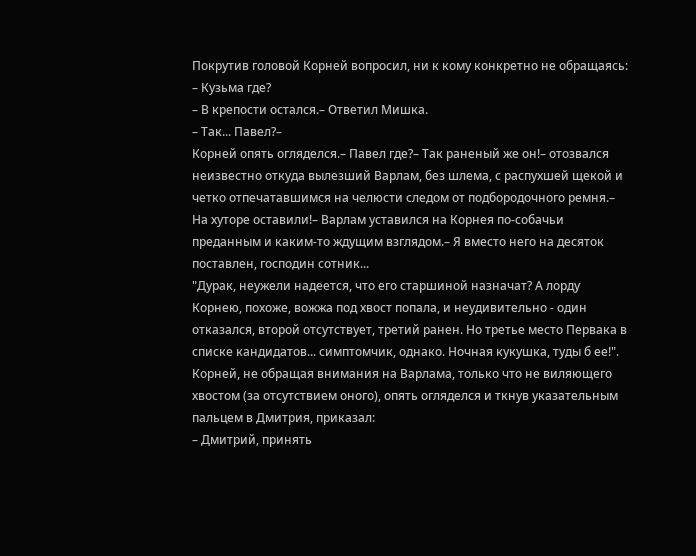Покрутив головой Корней вопросил, ни к кому конкретно не обращаясь:
– Кузьма где?
– В крепости остался.– Ответил Мишка.
– Так... Павел?–
Корней опять огляделся.– Павел где?– Так раненый же он!– отозвался неизвестно откуда вылезший Варлам, без шлема, с распухшей щекой и четко отпечатавшимся на челюсти следом от подбородочного ремня.– На хуторе оставили!– Варлам уставился на Корнея по-собачьи преданным и каким-то ждущим взглядом.– Я вместо него на десяток поставлен, господин сотник...
"Дурак, неужели надеется, что его старшиной назначат? А лорду Корнею, похоже, вожжа под хвост попала, и неудивительно - один отказался, второй отсутствует, третий ранен. Но третье место Первака в списке кандидатов... симптомчик, однако. Ночная кукушка, туды б ее!".
Корней, не обращая внимания на Варлама, только что не виляющего хвостом (за отсутствием оного), опять огляделся и ткнув указательным пальцем в Дмитрия, приказал:
– Дмитрий, принять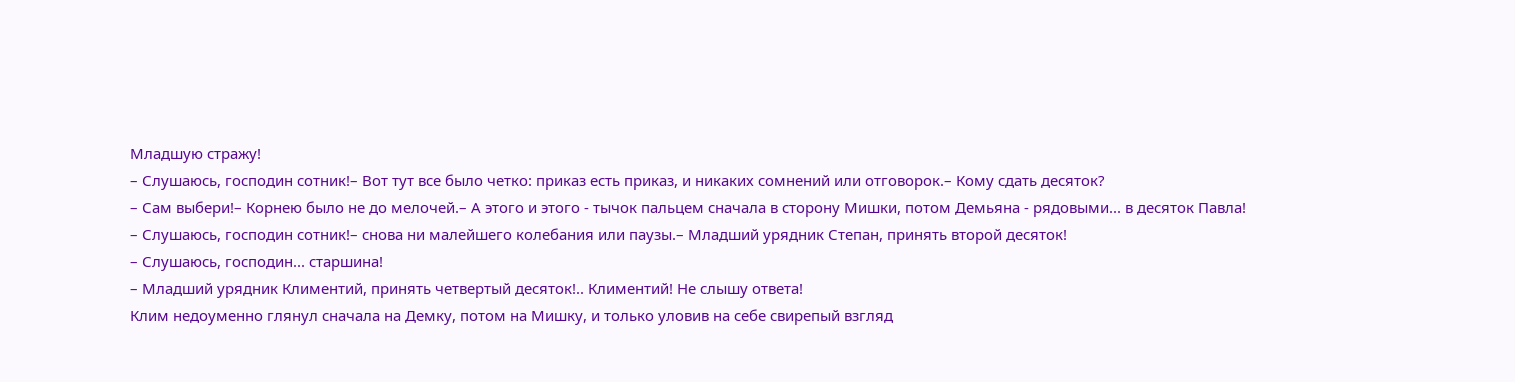Младшую стражу!
– Слушаюсь, господин сотник!– Вот тут все было четко: приказ есть приказ, и никаких сомнений или отговорок.– Кому сдать десяток?
– Сам выбери!– Корнею было не до мелочей.– А этого и этого - тычок пальцем сначала в сторону Мишки, потом Демьяна - рядовыми... в десяток Павла!
– Слушаюсь, господин сотник!– снова ни малейшего колебания или паузы.– Младший урядник Степан, принять второй десяток!
– Слушаюсь, господин... старшина!
– Младший урядник Климентий, принять четвертый десяток!.. Климентий! Не слышу ответа!
Клим недоуменно глянул сначала на Демку, потом на Мишку, и только уловив на себе свирепый взгляд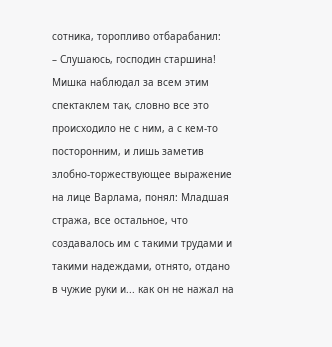сотника, торопливо отбарабанил:
– Слушаюсь, господин старшина!
Мишка наблюдал за всем этим спектаклем так, словно все это происходило не с ним, а с кем-то посторонним, и лишь заметив злобно-торжествующее выражение на лице Варлама, понял: Младшая стража, все остальное, что создавалось им с такими трудами и такими надеждами, отнято, отдано в чужие руки и... как он не нажал на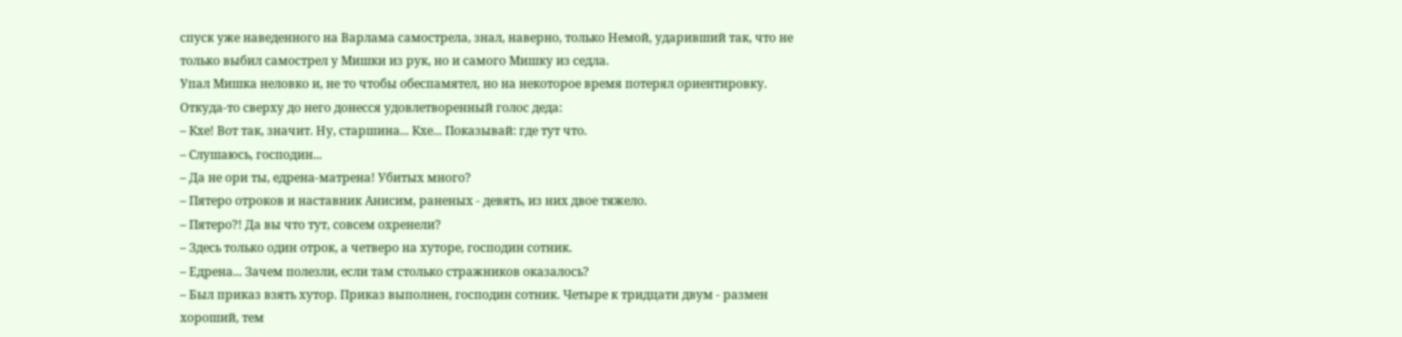спуск уже наведенного на Варлама самострела, знал, наверно, только Немой, ударивший так, что не только выбил самострел у Мишки из рук, но и самого Мишку из седла.
Упал Мишка неловко и, не то чтобы обеспамятел, но на некоторое время потерял ориентировку. Откуда-то сверху до него донесся удовлетворенный голос деда:
– Кхе! Вот так, значит. Ну, старшина... Кхе... Показывай: где тут что.
– Слушаюсь, господин...
– Да не ори ты, едрена-матрена! Убитых много?
– Пятеро отроков и наставник Анисим, раненых - девять, из них двое тяжело.
– Пятеро?! Да вы что тут, совсем охренели?
– Здесь только один отрок, а четверо на хуторе, господин сотник.
– Едрена... Зачем полезли, если там столько стражников оказалось?
– Был приказ взять хутор. Приказ выполнен, господин сотник. Четыре к тридцати двум - размен хороший, тем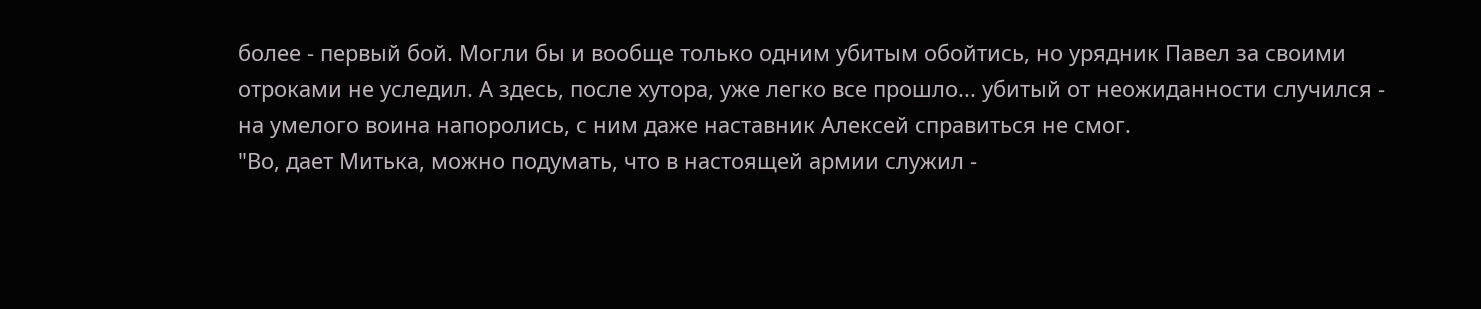более - первый бой. Могли бы и вообще только одним убитым обойтись, но урядник Павел за своими отроками не уследил. А здесь, после хутора, уже легко все прошло... убитый от неожиданности случился - на умелого воина напоролись, с ним даже наставник Алексей справиться не смог.
"Во, дает Митька, можно подумать, что в настоящей армии служил -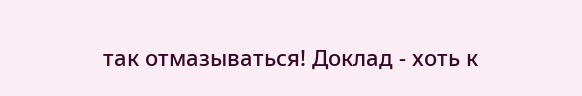так отмазываться! Доклад - хоть к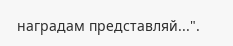наградам представляй...".